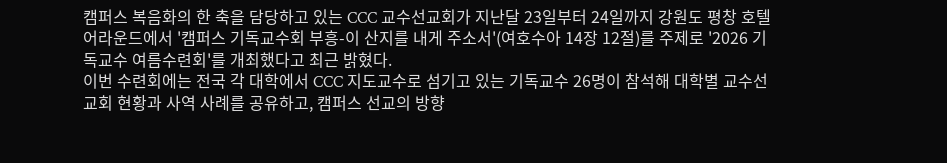캠퍼스 복음화의 한 축을 담당하고 있는 CCC 교수선교회가 지난달 23일부터 24일까지 강원도 평창 호텔어라운드에서 '캠퍼스 기독교수회 부흥-이 산지를 내게 주소서'(여호수아 14장 12절)를 주제로 '2026 기독교수 여름수련회'를 개최했다고 최근 밝혔다.
이번 수련회에는 전국 각 대학에서 CCC 지도교수로 섬기고 있는 기독교수 26명이 참석해 대학별 교수선교회 현황과 사역 사례를 공유하고, 캠퍼스 선교의 방향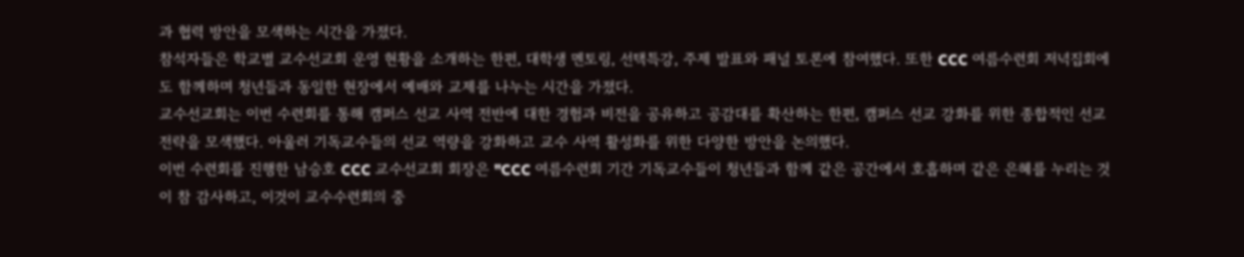과 협력 방안을 모색하는 시간을 가졌다.
참석자들은 학교별 교수선교회 운영 현황을 소개하는 한편, 대학생 멘토링, 선택특강, 주제 발표와 패널 토론에 참여했다. 또한 CCC 여름수련회 저녁집회에도 함께하며 청년들과 동일한 현장에서 예배와 교제를 나누는 시간을 가졌다.
교수선교회는 이번 수련회를 통해 캠퍼스 선교 사역 전반에 대한 경험과 비전을 공유하고 공감대를 확산하는 한편, 캠퍼스 선교 강화를 위한 종합적인 선교 전략을 모색했다. 아울러 기독교수들의 선교 역량을 강화하고 교수 사역 활성화를 위한 다양한 방안을 논의했다.
이번 수련회를 진행한 남승호 CCC 교수선교회 회장은 "CCC 여름수련회 기간 기독교수들이 청년들과 함께 같은 공간에서 호흡하며 같은 은혜를 누리는 것이 참 감사하고, 이것이 교수수련회의 중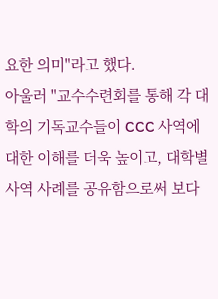요한 의미"라고 했다.
아울러 "교수수련회를 통해 각 대학의 기독교수들이 CCC 사역에 대한 이해를 더욱 높이고, 대학별 사역 사례를 공유함으로써 보다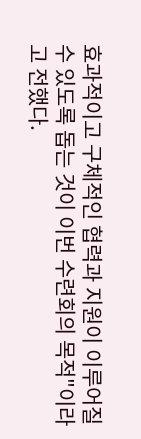효과적이고 구체적인 협력과 지원이 이루어질 수 있도록 돕는 것이 이번 수련회의 목적"이라고 전했다.